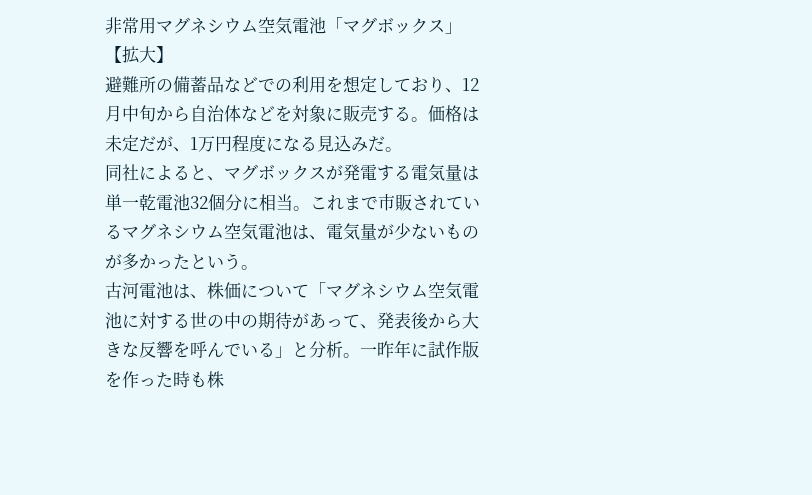非常用マグネシウム空気電池「マグボックス」【拡大】
避難所の備蓄品などでの利用を想定しており、12月中旬から自治体などを対象に販売する。価格は未定だが、1万円程度になる見込みだ。
同社によると、マグボックスが発電する電気量は単一乾電池32個分に相当。これまで市販されているマグネシウム空気電池は、電気量が少ないものが多かったという。
古河電池は、株価について「マグネシウム空気電池に対する世の中の期待があって、発表後から大きな反響を呼んでいる」と分析。一昨年に試作版を作った時も株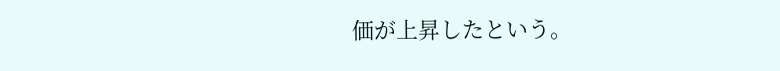価が上昇したという。